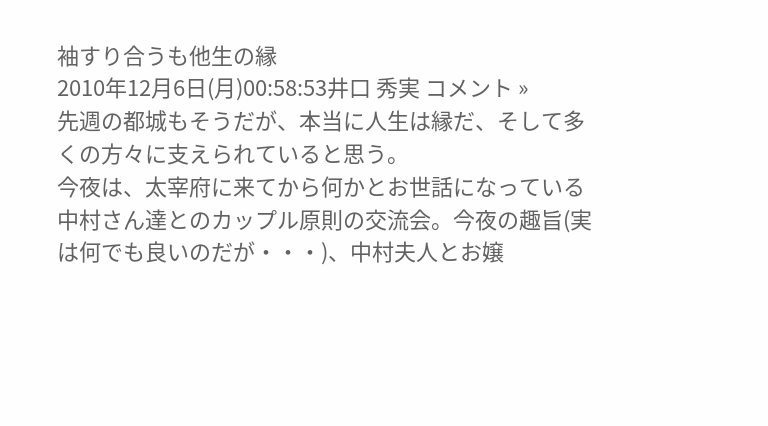袖すり合うも他生の縁
2010年12月6日(月)00:58:53井口 秀実 コメント »
先週の都城もそうだが、本当に人生は縁だ、そして多くの方々に支えられていると思う。
今夜は、太宰府に来てから何かとお世話になっている中村さん達とのカップル原則の交流会。今夜の趣旨(実は何でも良いのだが・・・)、中村夫人とお嬢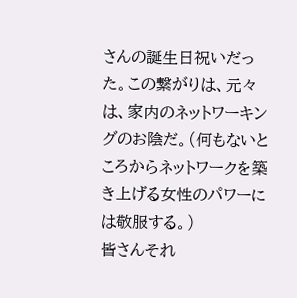さんの誕生日祝いだった。この繋がりは、元々は、家内のネットワーキングのお陰だ。(何もないところからネットワークを築き上げる女性のパワーには敬服する。)
皆さんそれ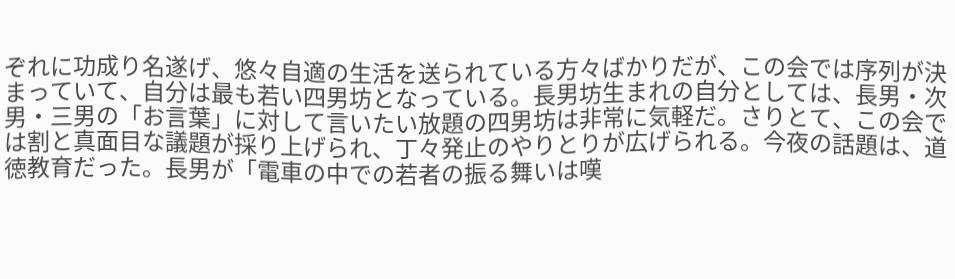ぞれに功成り名遂げ、悠々自適の生活を送られている方々ばかりだが、この会では序列が決まっていて、自分は最も若い四男坊となっている。長男坊生まれの自分としては、長男・次男・三男の「お言葉」に対して言いたい放題の四男坊は非常に気軽だ。さりとて、この会では割と真面目な議題が採り上げられ、丁々発止のやりとりが広げられる。今夜の話題は、道徳教育だった。長男が「電車の中での若者の振る舞いは嘆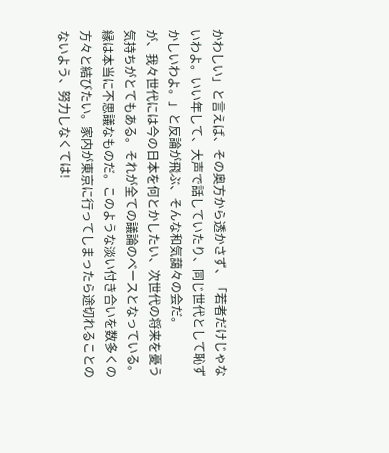かわしい」と言えば、その奥方から透かさず、「若者だけじゃないわよ。いい年して、大声で話していたり、同じ世代として恥ずかしいわよ。」と反論が飛ぶ、そんな和気藹々の会だ。
が、我々世代には今の日本を何とかしたい、次世代の将来を憂う気持ちがとてもある。それが全ての議論のベースとなっている。
縁は本当に不思議なものだ。このような淡い付き合いを数多くの方々と結びたい。家内が東京に行ってしまったら途切れることのないよう、努力しなくては!